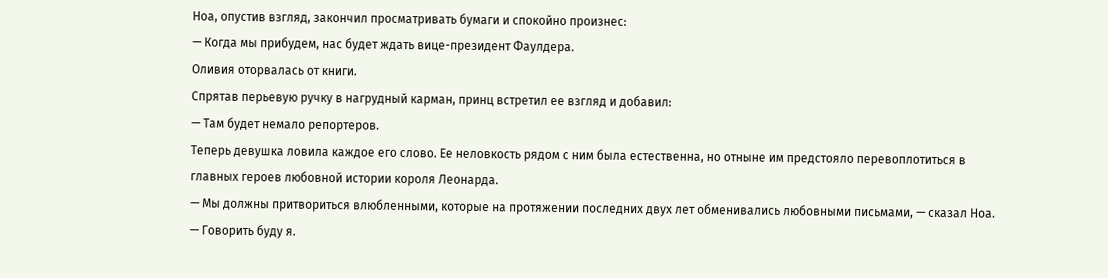Ноа, опустив взгляд, закончил просматривать бумаги и спокойно произнес:
— Когда мы прибудем, нас будет ждать вице-президент Фаулдера.
Оливия оторвалась от книги.
Спрятав перьевую ручку в нагрудный карман, принц встретил ее взгляд и добавил:
— Там будет немало репортеров.
Теперь девушка ловила каждое его слово. Ее неловкость рядом с ним была естественна, но отныне им предстояло перевоплотиться в главных героев любовной истории короля Леонарда.
— Мы должны притвориться влюбленными, которые на протяжении последних двух лет обменивались любовными письмами, — сказал Ноа. — Говорить буду я.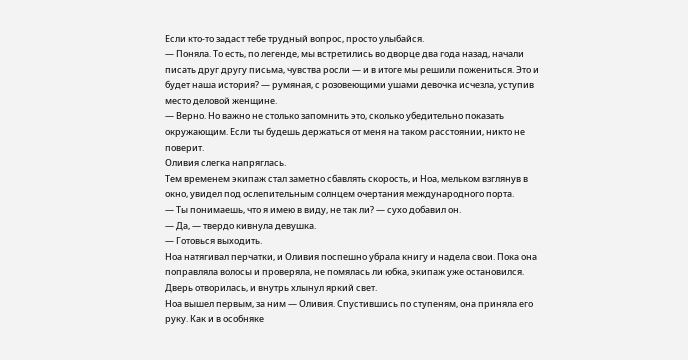Если кто-то задаст тебе трудный вопрос, просто улыбайся.
— Поняла. То есть, по легенде, мы встретились во дворце два года назад, начали писать друг другу письма, чувства росли — и в итоге мы решили пожениться. Это и будет наша история? — румяная, с розовеющими ушами девочка исчезла, уступив место деловой женщине.
— Верно. Но важно не столько запомнить это, сколько убедительно показать окружающим. Если ты будешь держаться от меня на таком расстоянии, никто не поверит.
Оливия слегка напряглась.
Тем временем экипаж стал заметно сбавлять скорость, и Ноа, мельком взглянув в окно, увидел под ослепительным солнцем очертания международного порта.
— Ты понимаешь, что я имею в виду, не так ли? — сухо добавил он.
— Да, — твердо кивнула девушка.
— Готовься выходить.
Ноа натягивал перчатки, и Оливия поспешно убрала книгу и надела свои. Пока она поправляла волосы и проверяла, не помялась ли юбка, экипаж уже остановился. Дверь отворилась, и внутрь хлынул яркий свет.
Ноа вышел первым, за ним — Оливия. Спустившись по ступеням, она приняла его руку. Как и в особняке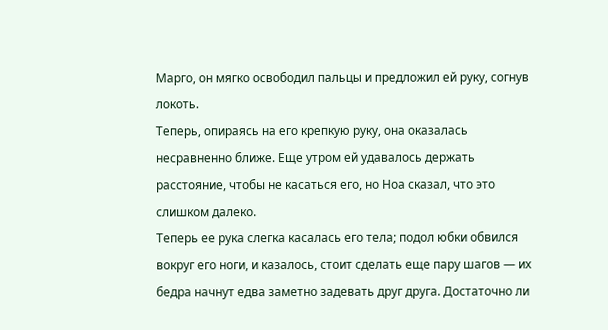Марго, он мягко освободил пальцы и предложил ей руку, согнув локоть.
Теперь, опираясь на его крепкую руку, она оказалась несравненно ближе. Еще утром ей удавалось держать расстояние, чтобы не касаться его, но Ноа сказал, что это слишком далеко.
Теперь ее рука слегка касалась его тела; подол юбки обвился вокруг его ноги, и казалось, стоит сделать еще пару шагов — их бедра начнут едва заметно задевать друг друга. Достаточно ли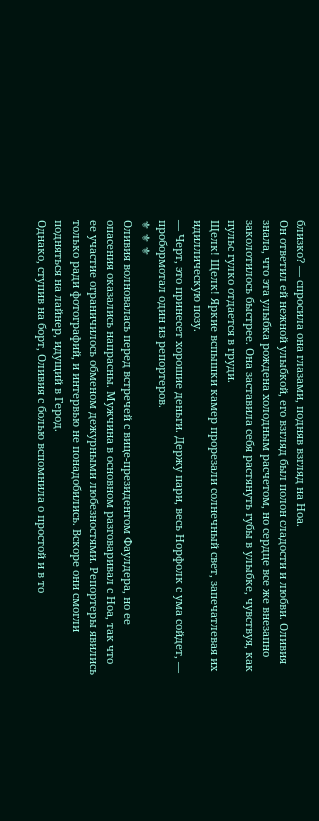близко? — спросила она глазами, подняв взгляд на Ноа.
Он ответил ей нежной улыбкой, его взгляд был полон сладости и любви. Оливия знала, что эта улыбка рождена холодным расчетом, но сердце все же внезапно заколотилось быстрее. Она заставила себя растянуть губы в улыбке, чувствуя, как пульс гулко отдается в груди.
Щелк! Щелк! Яркие вспышки камер прорезали солнечный свет, запечатлевая их идиллическую позу.
— Черт, это принесет хорошие деньги. Держу пари, весь Норфолк с ума сойдет, — пробормотал один из репортеров.
⚜ ⚜ ⚜
Оливия волновалась перед встречей с вице-президентом Фаулдера, но ее опасения оказались напрасны. Мужчина в основном разговаривал с Ноа, так что ее участие ограничилось обменом дежурными любезностями. Репортеры явились только ради фотографий, и интервью не понадобились. Вскоре они смогли подняться на лайнер, идущий в Герод.
Однако, ступив на борт, Оливия с болью вспомнила о простой и в то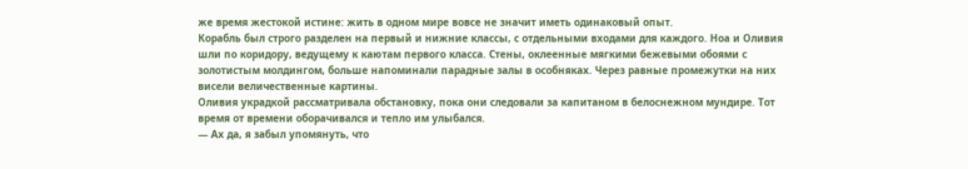же время жестокой истине: жить в одном мире вовсе не значит иметь одинаковый опыт.
Корабль был строго разделен на первый и нижние классы, с отдельными входами для каждого. Ноа и Оливия шли по коридору, ведущему к каютам первого класса. Стены, оклеенные мягкими бежевыми обоями с золотистым молдингом, больше напоминали парадные залы в особняках. Через равные промежутки на них висели величественные картины.
Оливия украдкой рассматривала обстановку, пока они следовали за капитаном в белоснежном мундире. Тот время от времени оборачивался и тепло им улыбался.
— Ах да, я забыл упомянуть, что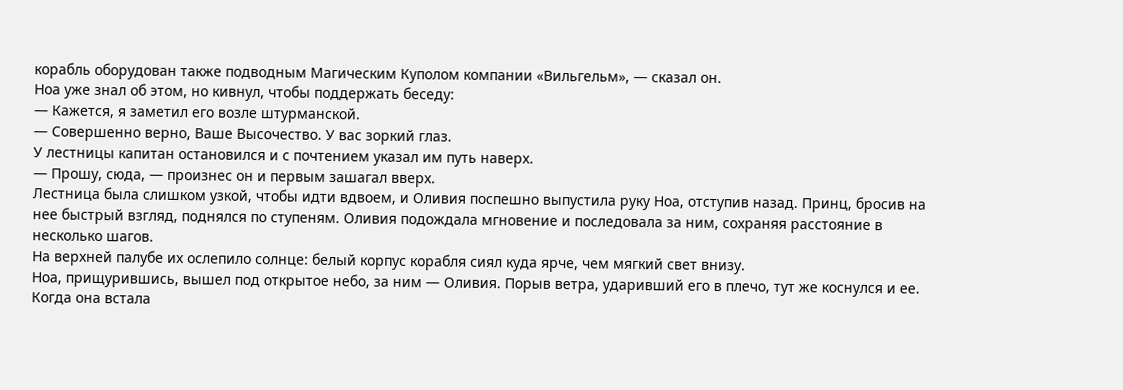корабль оборудован также подводным Магическим Куполом компании «Вильгельм», — сказал он.
Ноа уже знал об этом, но кивнул, чтобы поддержать беседу:
— Кажется, я заметил его возле штурманской.
— Совершенно верно, Ваше Высочество. У вас зоркий глаз.
У лестницы капитан остановился и с почтением указал им путь наверх.
— Прошу, сюда, — произнес он и первым зашагал вверх.
Лестница была слишком узкой, чтобы идти вдвоем, и Оливия поспешно выпустила руку Ноа, отступив назад. Принц, бросив на нее быстрый взгляд, поднялся по ступеням. Оливия подождала мгновение и последовала за ним, сохраняя расстояние в несколько шагов.
На верхней палубе их ослепило солнце: белый корпус корабля сиял куда ярче, чем мягкий свет внизу.
Ноа, прищурившись, вышел под открытое небо, за ним — Оливия. Порыв ветра, ударивший его в плечо, тут же коснулся и ее. Когда она встала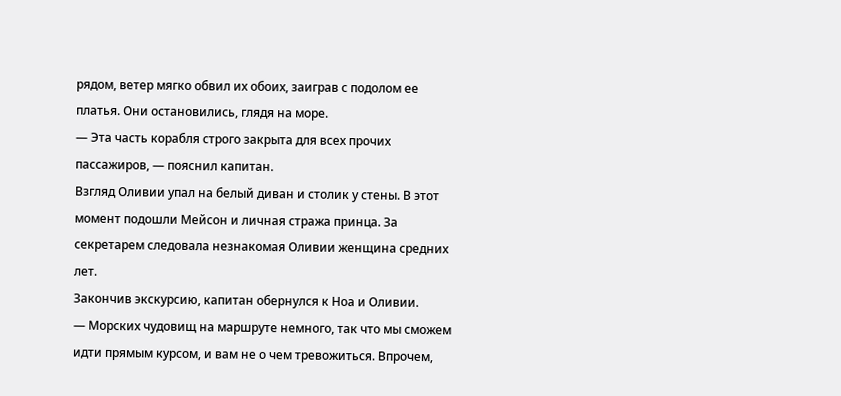рядом, ветер мягко обвил их обоих, заиграв с подолом ее платья. Они остановились, глядя на море.
— Эта часть корабля строго закрыта для всех прочих пассажиров, — пояснил капитан.
Взгляд Оливии упал на белый диван и столик у стены. В этот момент подошли Мейсон и личная стража принца. За секретарем следовала незнакомая Оливии женщина средних лет.
Закончив экскурсию, капитан обернулся к Ноа и Оливии.
— Морских чудовищ на маршруте немного, так что мы сможем идти прямым курсом, и вам не о чем тревожиться. Впрочем,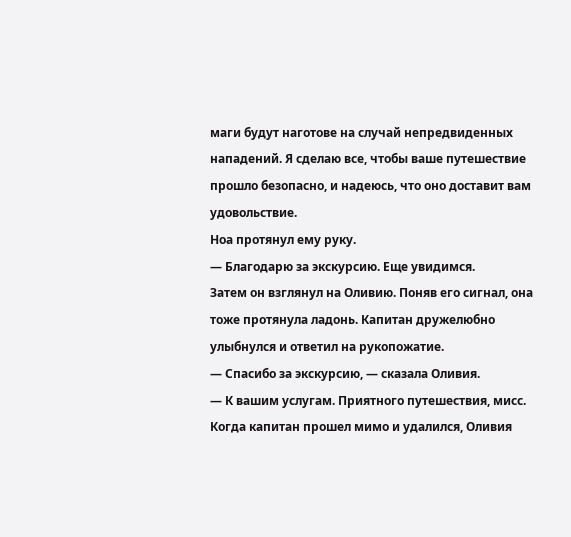маги будут наготове на случай непредвиденных нападений. Я сделаю все, чтобы ваше путешествие прошло безопасно, и надеюсь, что оно доставит вам удовольствие.
Ноа протянул ему руку.
— Благодарю за экскурсию. Еще увидимся.
Затем он взглянул на Оливию. Поняв его сигнал, она тоже протянула ладонь. Капитан дружелюбно улыбнулся и ответил на рукопожатие.
— Спасибо за экскурсию, — сказала Оливия.
— К вашим услугам. Приятного путешествия, мисс.
Когда капитан прошел мимо и удалился, Оливия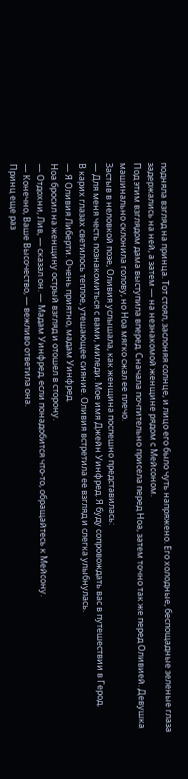подняла взгляд на принца. Тот стоял, заслоняя солнце, и лицо его было чуть напряжено. Его холодные, беспощадные зеленые глаза задержались на ней, а затем — на незнакомой женщине рядом с Мейсоном.
Под этим взглядом дама выступила вперед. Сначала почтительно присела перед Ноа, затем точно так же перед Оливией. Девушка машинально склонила голову, но Ноа мягко сжал ее плечо.
Застыв в неловкой позе, Оливия услышала, как женщина поспешно представилась:
— Для меня честь познакомиться с вами, миледи. Мое имя Джейн Уинфред. Я буду сопровождать вас в путешествии в Герод.
В карих глазах светилось теплое, утешающее сияние. Оливия встретила ее взгляд и слегка улыбнулась.
— Я Оливия Либерти. Очень приятно, мадам Уинфред.
Ноа бросил на женщину острый взгляд и отошел в сторону.
— Отдохни, Лив, — сказал он. — Мадам Уинфред, если понадобится что-то, обращайтесь к Мейсону.
— Конечно, Ваше Высочество, — вежливо ответила она.
Принц еще раз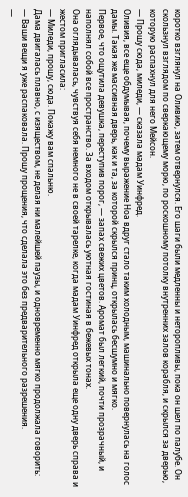коротко взглянул на Оливию, затем отвернулся. Его шаги были медленны и неторопливы, пока он шел по палубе. Он скользнул взглядом по сверкающему морю, по роскошному потолку внутренних залов корабля, и скрылся за дверью, которую распахнул для него Мейсон.
— Прошу сюда, миледи, — сказала мадам Уинфред.
Оливия, все еще обдумывая, почему выражение Ноа вдруг стало таким холодным, машинально повернулась на голос дамы. Такая же массивная дверь, как и та, за которой скрылся принц, открылась бесшумно и мягко.
Первое, что ощутила девушка, переступив порог, — запах свежих цветов. Аромат был легкий, почти прозрачный, и наполнял собой все пространство. За входом открывалась уютная гостиная в бежевых тонах.
Она оглядывалась, чувствуя себя немного не в своей тарелке, когда мадам Уинфред открыла еще одну дверь справа и жестом пригласила:
— Миледи, прошу, сюда. Покажу вам спальню.
Дама двигалась плавно, с изяществом, не делая ни малейшей паузы, и одновременно мягко продолжала говорить:
— Ваши вещи я уже распаковала. Прошу прощения, что сделала это без предварительного разрешения.
—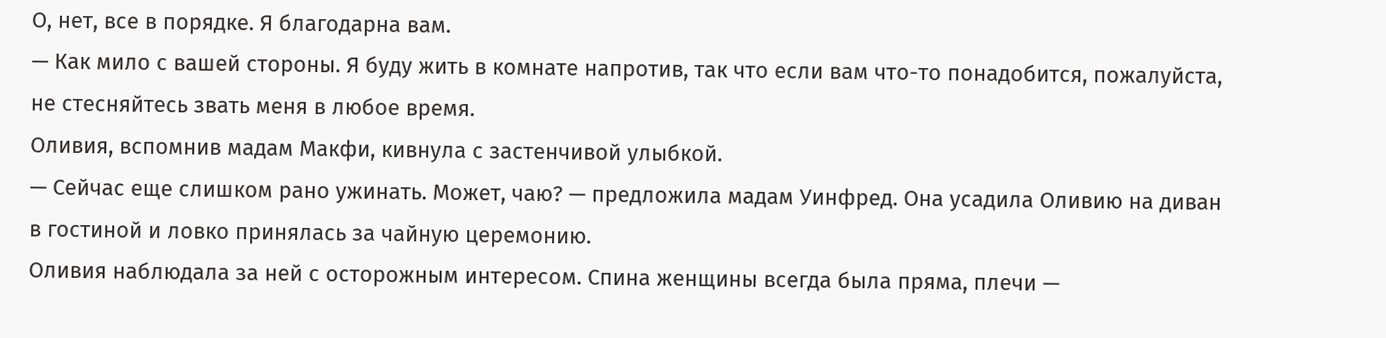О, нет, все в порядке. Я благодарна вам.
— Как мило с вашей стороны. Я буду жить в комнате напротив, так что если вам что-то понадобится, пожалуйста, не стесняйтесь звать меня в любое время.
Оливия, вспомнив мадам Макфи, кивнула с застенчивой улыбкой.
— Сейчас еще слишком рано ужинать. Может, чаю? — предложила мадам Уинфред. Она усадила Оливию на диван в гостиной и ловко принялась за чайную церемонию.
Оливия наблюдала за ней с осторожным интересом. Спина женщины всегда была пряма, плечи —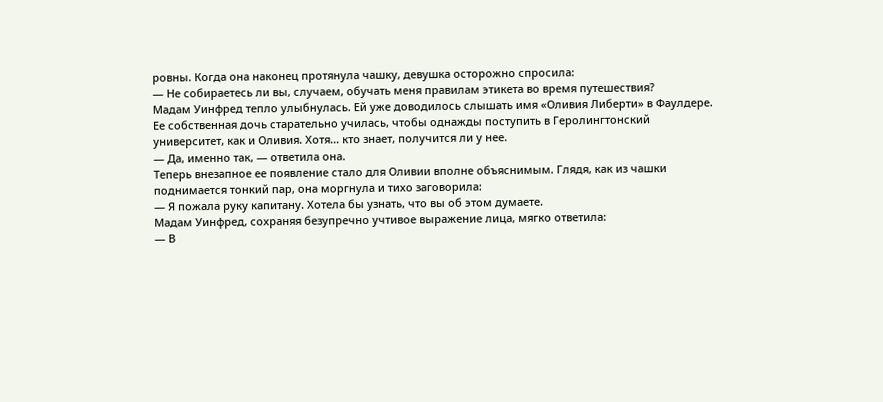ровны. Когда она наконец протянула чашку, девушка осторожно спросила:
— Не собираетесь ли вы, случаем, обучать меня правилам этикета во время путешествия?
Мадам Уинфред тепло улыбнулась. Ей уже доводилось слышать имя «Оливия Либерти» в Фаулдере. Ее собственная дочь старательно училась, чтобы однажды поступить в Геролингтонский университет, как и Оливия. Хотя… кто знает, получится ли у нее.
— Да, именно так, — ответила она.
Теперь внезапное ее появление стало для Оливии вполне объяснимым. Глядя, как из чашки поднимается тонкий пар, она моргнула и тихо заговорила:
— Я пожала руку капитану. Хотела бы узнать, что вы об этом думаете.
Мадам Уинфред, сохраняя безупречно учтивое выражение лица, мягко ответила:
— В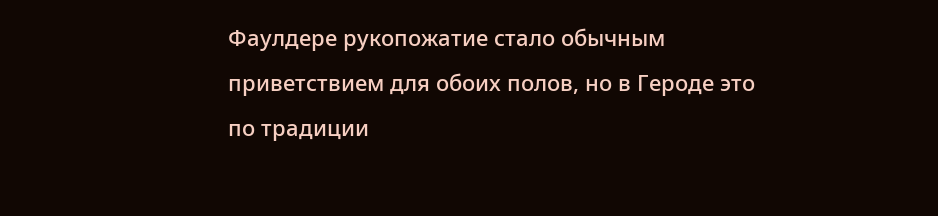Фаулдере рукопожатие стало обычным приветствием для обоих полов, но в Героде это по традиции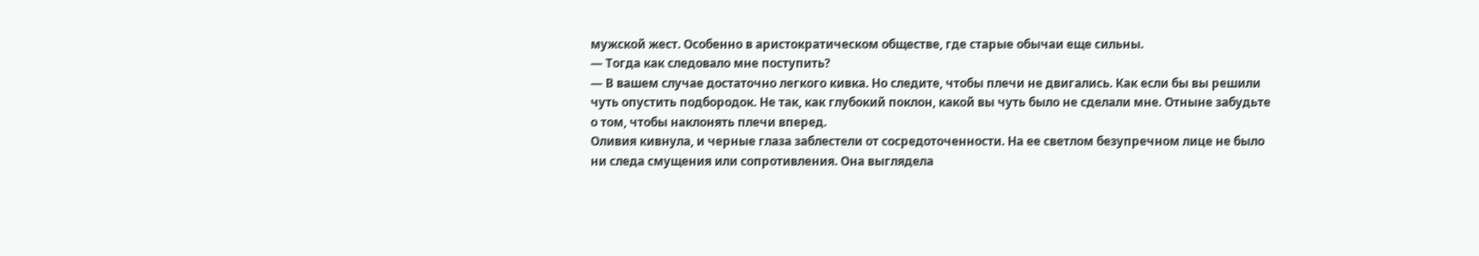мужской жест. Особенно в аристократическом обществе, где старые обычаи еще сильны.
— Тогда как следовало мне поступить?
— В вашем случае достаточно легкого кивка. Но следите, чтобы плечи не двигались. Как если бы вы решили чуть опустить подбородок. Не так, как глубокий поклон, какой вы чуть было не сделали мне. Отныне забудьте о том, чтобы наклонять плечи вперед.
Оливия кивнула, и черные глаза заблестели от сосредоточенности. На ее светлом безупречном лице не было ни следа смущения или сопротивления. Она выглядела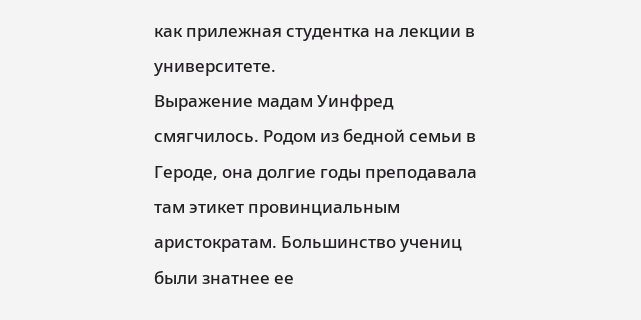как прилежная студентка на лекции в университете.
Выражение мадам Уинфред смягчилось. Родом из бедной семьи в Героде, она долгие годы преподавала там этикет провинциальным аристократам. Большинство учениц были знатнее ее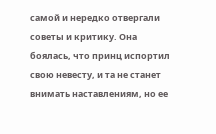самой и нередко отвергали советы и критику. Она боялась, что принц испортил свою невесту, и та не станет внимать наставлениям, но ее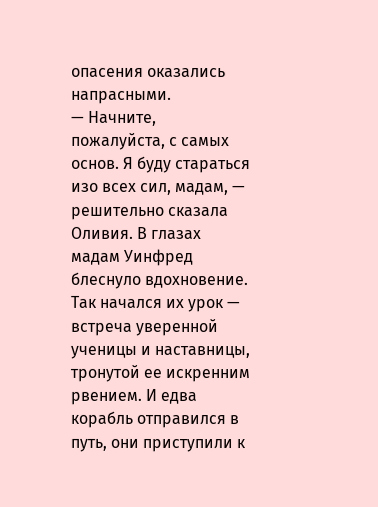опасения оказались напрасными.
— Начните, пожалуйста, с самых основ. Я буду стараться изо всех сил, мадам, — решительно сказала Оливия. В глазах мадам Уинфред блеснуло вдохновение.
Так начался их урок — встреча уверенной ученицы и наставницы, тронутой ее искренним рвением. И едва корабль отправился в путь, они приступили к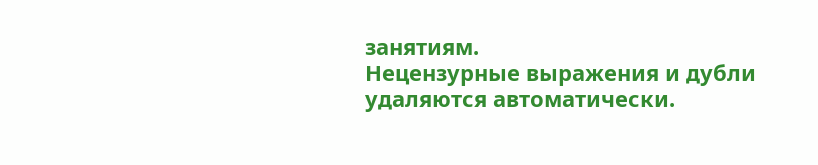занятиям.
Нецензурные выражения и дубли удаляются автоматически.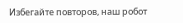Избегайте повторов, наш робот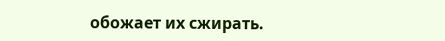обожает их сжирать.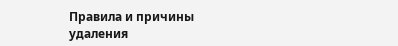Правила и причины удаления